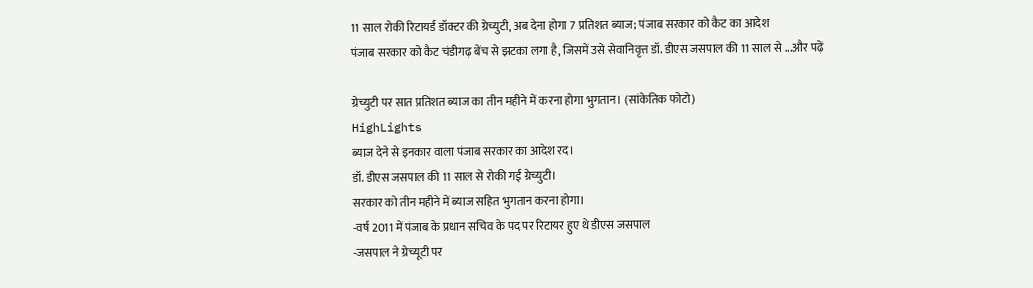11 साल रोकी रिटायर्ड डॉक्टर की ग्रेच्युटी, अब देना होगा 7 प्रतिशत ब्याज; पंजाब सरकार को कैट का आदेश
पंजाब सरकार को कैट चंडीगढ़ बेंच से झटका लगा है, जिसमें उसे सेवानिवृत्त डॉ. डीएस जसपाल की 11 साल से ...और पढ़ें

ग्रेच्युटी पर सात प्रतिशत ब्याज का तीन महीने में करना होगा भुगतान। (सांकेतिक फोटो)
HighLights
ब्याज देने से इनकार वाला पंजाब सरकार का आदेश रद।
डॉ. डीएस जसपाल की 11 साल से रोकी गई ग्रेच्युटी।
सरकार को तीन महीने में ब्याज सहित भुगतान करना होगा।
-वर्ष 2011 में पंजाब के प्रधान सचिव के पद पर रिटायर हुए थे डीएस जसपाल
-जसपाल ने ग्रेच्यूटी पर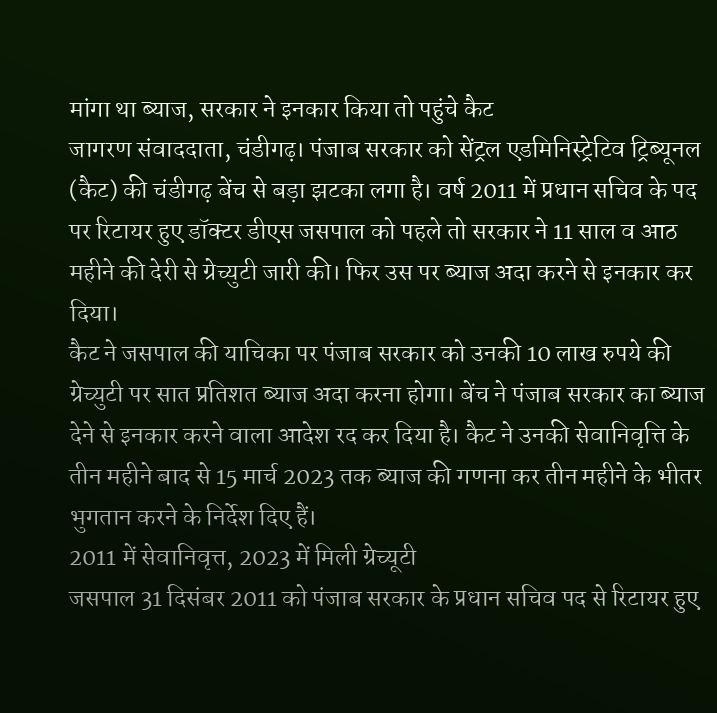मांगा था ब्याज, सरकार ने इनकार किया तो पहुंचे कैट
जागरण संवाददाता, चंडीगढ़। पंजाब सरकार को सेंट्रल एडमिनिस्ट्रेटिव ट्रिब्यूनल (कैट) की चंडीगढ़ बेंच से बड़ा झटका लगा है। वर्ष 2011 में प्रधान सचिव के पद पर रिटायर हुए डॉक्टर डीएस जसपाल को पहले तो सरकार ने 11 साल व आठ महीने की देरी से ग्रेच्युटी जारी की। फिर उस पर ब्याज अदा करने से इनकार कर दिया।
कैट ने जसपाल की याचिका पर पंजाब सरकार को उनकी 10 लाख रुपये की ग्रेच्युटी पर सात प्रतिशत ब्याज अदा करना होगा। बेंच ने पंजाब सरकार का ब्याज देने से इनकार करने वाला आदेश रद कर दिया है। कैट ने उनकी सेवानिवृत्ति के तीन महीने बाद से 15 मार्च 2023 तक ब्याज की गणना कर तीन महीने के भीतर भुगतान करने के निर्देश दिए हैं।
2011 में सेवानिवृत्त, 2023 में मिली ग्रेच्यूटी
जसपाल 31 दिसंबर 2011 को पंजाब सरकार के प्रधान सचिव पद से रिटायर हुए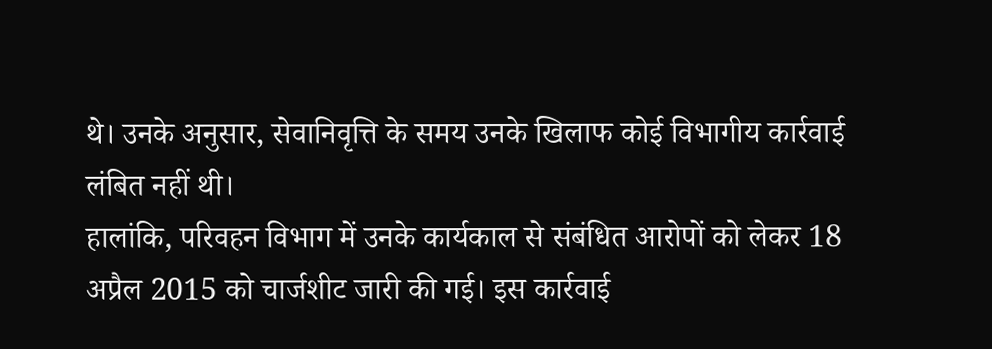थे। उनके अनुसार, सेवानिवृत्ति के समय उनके खिलाफ कोई विभागीय कार्रवाई लंबित नहीं थी।
हालांकि, परिवहन विभाग में उनके कार्यकाल से संबंधित आरोपों को लेकर 18 अप्रैल 2015 को चार्जशीट जारी की गई। इस कार्रवाई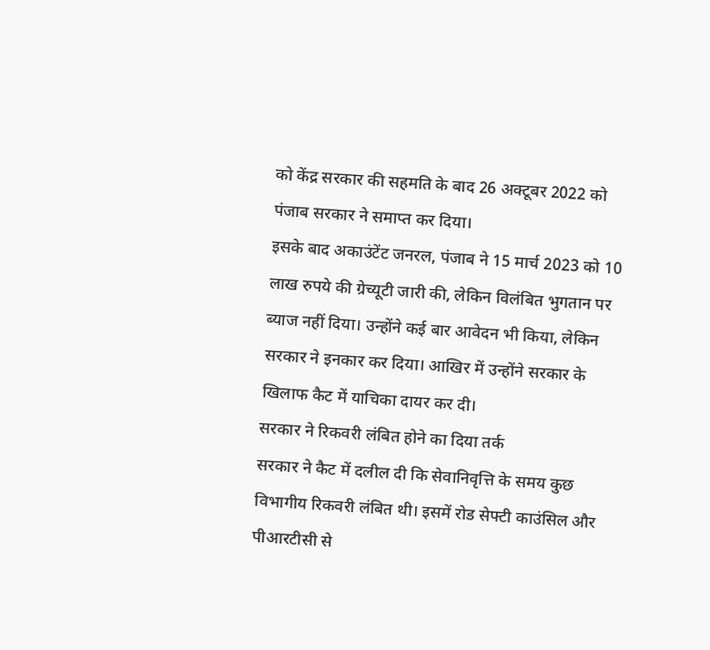को केंद्र सरकार की सहमति के बाद 26 अक्टूबर 2022 को पंजाब सरकार ने समाप्त कर दिया।
इसके बाद अकाउंटेंट जनरल, पंजाब ने 15 मार्च 2023 को 10 लाख रुपये की ग्रेच्यूटी जारी की, लेकिन विलंबित भुगतान पर ब्याज नहीं दिया। उन्होंने कई बार आवेदन भी किया, लेकिन सरकार ने इनकार कर दिया। आखिर में उन्होंने सरकार के खिलाफ कैट में याचिका दायर कर दी।
सरकार ने रिकवरी लंबित होने का दिया तर्क
सरकार ने कैट में दलील दी कि सेवानिवृत्ति के समय कुछ विभागीय रिकवरी लंबित थी। इसमें रोड सेफ्टी काउंसिल और पीआरटीसी से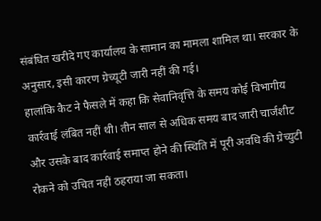संबंधित खरीदे गए कार्यालय के सामान का मामला शामिल था। सरकार के अनुसार, इसी कारण ग्रेच्यूटी जारी नहीं की गई।
हालांकि कैट ने फैसले में कहा कि सेवानिवृत्ति के समय कोई विभागीय कार्रवाई लंबित नहीं थी। तीन साल से अधिक समय बाद जारी चार्जशीट और उसके बाद कार्रवाई समाप्त होने की स्थिति में पूरी अवधि की ग्रेच्युटी रोकने को उचित नहीं ठहराया जा सकता।